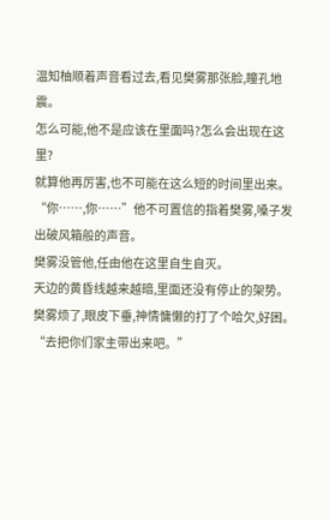温知柚顺着声音看过去,看见樊雾那张脸,瞳孔地震。
怎么可能,他不是应该在里面吗?怎么会出现在这里?
就算他再厉害,也不可能在这么短的时间里出来。
“你……,你……”他不可置信的指着樊雾,嗓子发出破风箱般的声音。
樊雾没管他,任由他在这里自生自灭。
天边的黄昏线越来越暗,里面还没有停止的架势。
樊雾烦了,眼皮下垂,神情慵懒的打了个哈欠,好困。
“去把你们家主带出来吧。”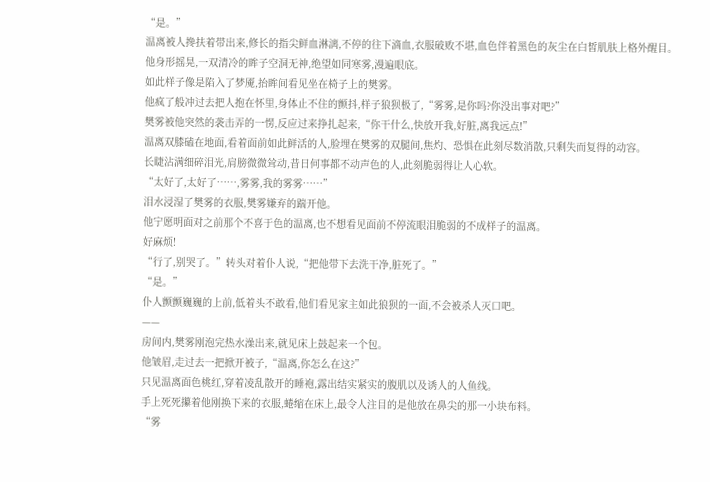“是。”
温离被人搀扶着带出来,修长的指尖鲜血淋漓,不停的往下滴血,衣服破败不堪,血色伴着黑色的灰尘在白皙肌肤上格外醒目。
他身形摇晃,一双清冷的眸子空洞无神,绝望如同寒雾,漫遍眼底。
如此样子像是陷入了梦魇,抬眸间看见坐在椅子上的樊雾。
他疯了般冲过去把人抱在怀里,身体止不住的颤抖,样子狼狈极了,“雾雾,是你吗?你没出事对吧?”
樊雾被他突然的袭击弄的一愣,反应过来挣扎起来,“你干什么,快放开我,好脏,离我远点!”
温离双膝磕在地面,看着面前如此鲜活的人,脸埋在樊雾的双腿间,焦灼、恐惧在此刻尽数消散,只剩失而复得的动容。
长睫沾满细碎泪光,肩膀微微耸动,昔日何事都不动声色的人,此刻脆弱得让人心软。
“太好了,太好了……,雾雾,我的雾雾……”
泪水浸湿了樊雾的衣服,樊雾嫌弃的踹开他。
他宁愿明面对之前那个不喜于色的温离,也不想看见面前不停流眼泪脆弱的不成样子的温离。
好麻烦!
“行了,别哭了。”转头对着仆人说,“把他带下去洗干净,脏死了。”
“是。”
仆人颤颤巍巍的上前,低着头不敢看,他们看见家主如此狼狈的一面,不会被杀人灭口吧。
——
房间内,樊雾刚泡完热水澡出来,就见床上鼓起来一个包。
他皱眉,走过去一把掀开被子,“温离,你怎么在这?”
只见温离面色桃红,穿着凌乱散开的睡袍,露出结实紧实的腹肌以及诱人的人鱼线。
手上死死攥着他刚换下来的衣服,蜷缩在床上,最令人注目的是他放在鼻尖的那一小块布料。
“雾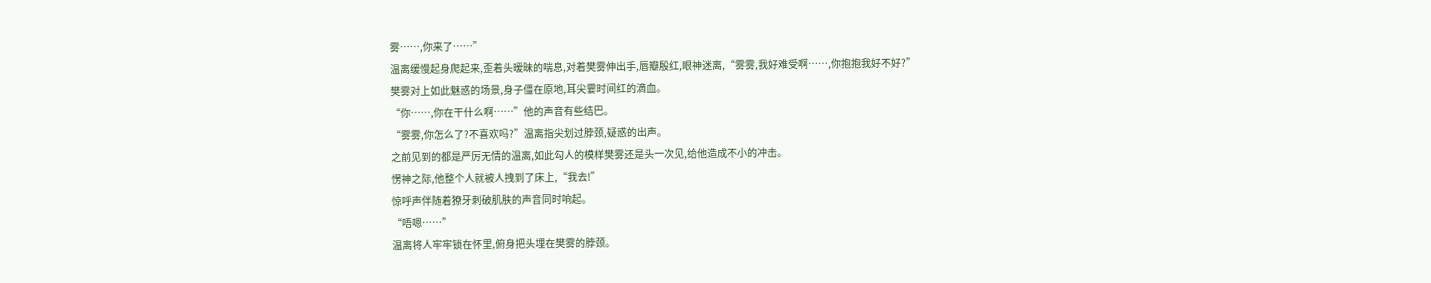雾……,你来了……”
温离缓慢起身爬起来,歪着头暧昧的喘息,对着樊雾伸出手,唇瓣殷红,眼神迷离,“雾雾,我好难受啊……,你抱抱我好不好?”
樊雾对上如此魅惑的场景,身子僵在原地,耳尖霎时间红的滴血。
“你……,你在干什么啊……”他的声音有些结巴。
“雾雾,你怎么了?不喜欢吗?”温离指尖划过脖颈,疑惑的出声。
之前见到的都是严厉无情的温离,如此勾人的模样樊雾还是头一次见,给他造成不小的冲击。
愣神之际,他整个人就被人拽到了床上,“我去!”
惊呼声伴随着獠牙刺破肌肤的声音同时响起。
“唔嗯……”
温离将人牢牢锁在怀里,俯身把头埋在樊雾的脖颈。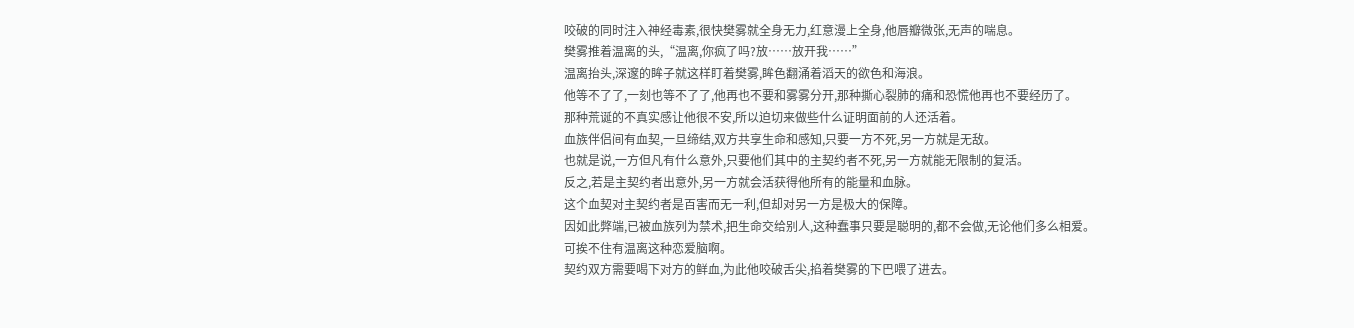咬破的同时注入神经毒素,很快樊雾就全身无力,红意漫上全身,他唇瓣微张,无声的喘息。
樊雾推着温离的头,“温离,你疯了吗?放……放开我……”
温离抬头,深邃的眸子就这样盯着樊雾,眸色翻涌着滔天的欲色和海浪。
他等不了了,一刻也等不了了,他再也不要和雾雾分开,那种撕心裂肺的痛和恐慌他再也不要经历了。
那种荒诞的不真实感让他很不安,所以迫切来做些什么证明面前的人还活着。
血族伴侣间有血契,一旦缔结,双方共享生命和感知,只要一方不死,另一方就是无敌。
也就是说,一方但凡有什么意外,只要他们其中的主契约者不死,另一方就能无限制的复活。
反之,若是主契约者出意外,另一方就会活获得他所有的能量和血脉。
这个血契对主契约者是百害而无一利,但却对另一方是极大的保障。
因如此弊端,已被血族列为禁术,把生命交给别人,这种蠢事只要是聪明的,都不会做,无论他们多么相爱。
可挨不住有温离这种恋爱脑啊。
契约双方需要喝下对方的鲜血,为此他咬破舌尖,掐着樊雾的下巴喂了进去。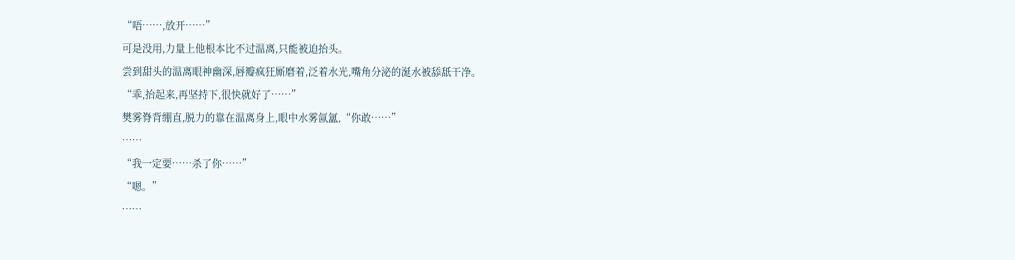“唔……,放开……”
可是没用,力量上他根本比不过温离,只能被迫抬头。
尝到甜头的温离眼神幽深,唇瓣疯狂厮磨着,泛着水光,嘴角分泌的涎水被舔舐干净。
“乖,抬起来,再坚持下,很快就好了……”
樊雾脊背绷直,脱力的靠在温离身上,眼中水雾氤氲,“你敢……”
……
“我一定要……杀了你……”
“嗯。”
……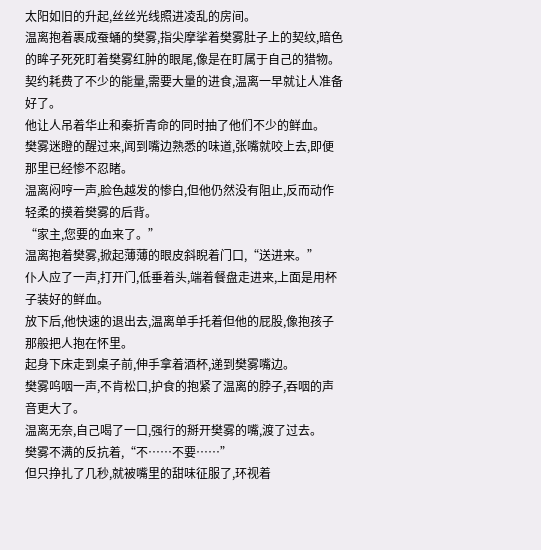太阳如旧的升起,丝丝光线照进凌乱的房间。
温离抱着裹成蚕蛹的樊雾,指尖摩挲着樊雾肚子上的契纹,暗色的眸子死死盯着樊雾红肿的眼尾,像是在盯属于自己的猎物。
契约耗费了不少的能量,需要大量的进食,温离一早就让人准备好了。
他让人吊着华止和秦折青命的同时抽了他们不少的鲜血。
樊雾迷瞪的醒过来,闻到嘴边熟悉的味道,张嘴就咬上去,即便那里已经惨不忍睹。
温离闷哼一声,脸色越发的惨白,但他仍然没有阻止,反而动作轻柔的摸着樊雾的后背。
“家主,您要的血来了。”
温离抱着樊雾,掀起薄薄的眼皮斜睨着门口,“送进来。”
仆人应了一声,打开门,低垂着头,端着餐盘走进来,上面是用杯子装好的鲜血。
放下后,他快速的退出去,温离单手托着但他的屁股,像抱孩子那般把人抱在怀里。
起身下床走到桌子前,伸手拿着酒杯,递到樊雾嘴边。
樊雾呜咽一声,不肯松口,护食的抱紧了温离的脖子,吞咽的声音更大了。
温离无奈,自己喝了一口,强行的掰开樊雾的嘴,渡了过去。
樊雾不满的反抗着,“不……不要……”
但只挣扎了几秒,就被嘴里的甜味征服了,环视着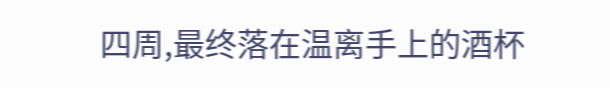四周,最终落在温离手上的酒杯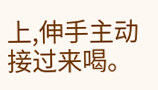上,伸手主动接过来喝。